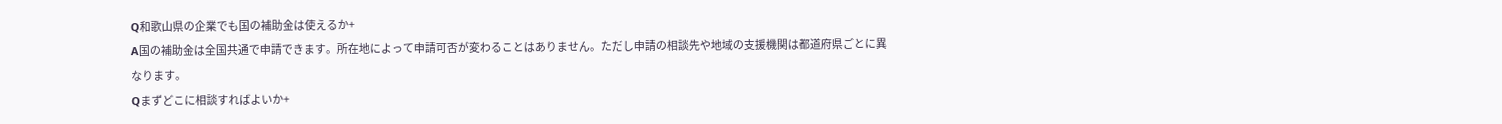Q和歌山県の企業でも国の補助金は使えるか+
A国の補助金は全国共通で申請できます。所在地によって申請可否が変わることはありません。ただし申請の相談先や地域の支援機関は都道府県ごとに異なります。
Qまずどこに相談すればよいか+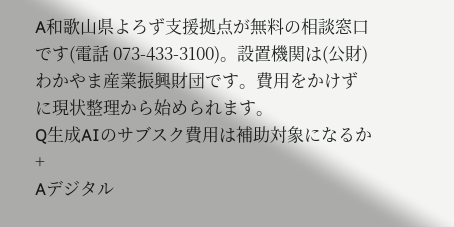A和歌山県よろず支援拠点が無料の相談窓口です(電話 073-433-3100)。設置機関は(公財)わかやま産業振興財団です。費用をかけずに現状整理から始められます。
Q生成AIのサブスク費用は補助対象になるか+
Aデジタル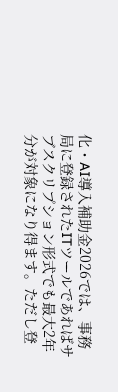化・AI導入補助金2026では、事務局に登録されたITツールであればサブスクリプション形式でも最大2年分が対象になり得ます。ただし登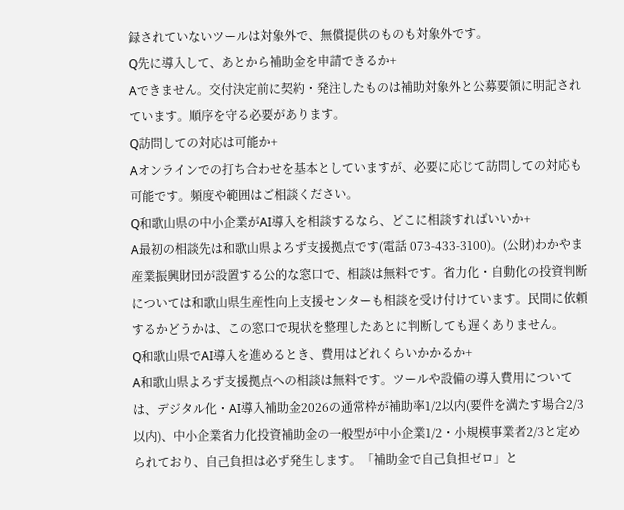録されていないツールは対象外で、無償提供のものも対象外です。
Q先に導入して、あとから補助金を申請できるか+
Aできません。交付決定前に契約・発注したものは補助対象外と公募要領に明記されています。順序を守る必要があります。
Q訪問しての対応は可能か+
Aオンラインでの打ち合わせを基本としていますが、必要に応じて訪問しての対応も可能です。頻度や範囲はご相談ください。
Q和歌山県の中小企業がAI導入を相談するなら、どこに相談すればいいか+
A最初の相談先は和歌山県よろず支援拠点です(電話 073-433-3100)。(公財)わかやま産業振興財団が設置する公的な窓口で、相談は無料です。省力化・自動化の投資判断については和歌山県生産性向上支援センターも相談を受け付けています。民間に依頼するかどうかは、この窓口で現状を整理したあとに判断しても遅くありません。
Q和歌山県でAI導入を進めるとき、費用はどれくらいかかるか+
A和歌山県よろず支援拠点への相談は無料です。ツールや設備の導入費用については、デジタル化・AI導入補助金2026の通常枠が補助率1/2以内(要件を満たす場合2/3以内)、中小企業省力化投資補助金の一般型が中小企業1/2・小規模事業者2/3と定められており、自己負担は必ず発生します。「補助金で自己負担ゼロ」と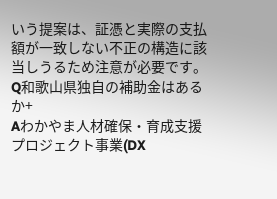いう提案は、証憑と実際の支払額が一致しない不正の構造に該当しうるため注意が必要です。
Q和歌山県独自の補助金はあるか+
Aわかやま人材確保・育成支援プロジェクト事業(DX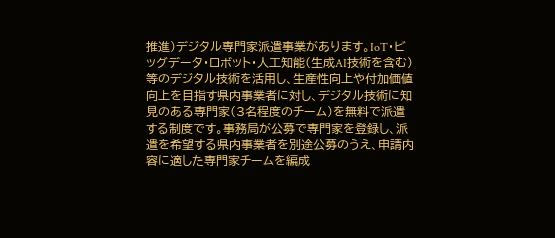推進)デジタル専門家派遣事業があります。IoT・ビッグデータ・ロボット・人工知能(生成AI技術を含む)等のデジタル技術を活用し、生産性向上や付加価値向上を目指す県内事業者に対し、デジタル技術に知見のある専門家(3名程度のチーム)を無料で派遣する制度です。事務局が公募で専門家を登録し、派遣を希望する県内事業者を別途公募のうえ、申請内容に適した専門家チームを編成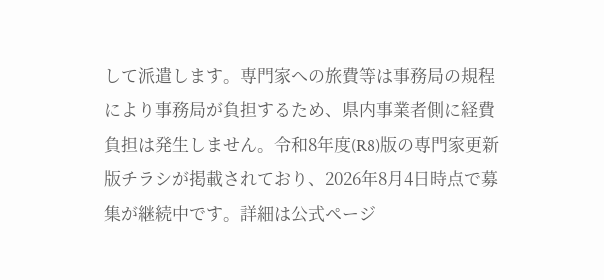して派遣します。専門家への旅費等は事務局の規程により事務局が負担するため、県内事業者側に経費負担は発生しません。令和8年度(R8)版の専門家更新版チラシが掲載されており、2026年8月4日時点で募集が継続中です。詳細は公式ページ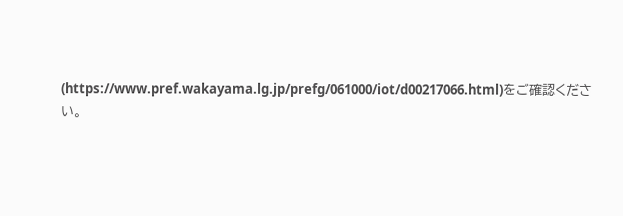(https://www.pref.wakayama.lg.jp/prefg/061000/iot/d00217066.html)をご確認ください。